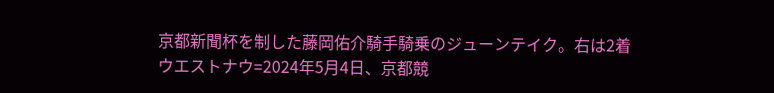京都新聞杯を制した藤岡佑介騎手騎乗のジューンテイク。右は2着ウエストナウ=2024年5月4日、京都競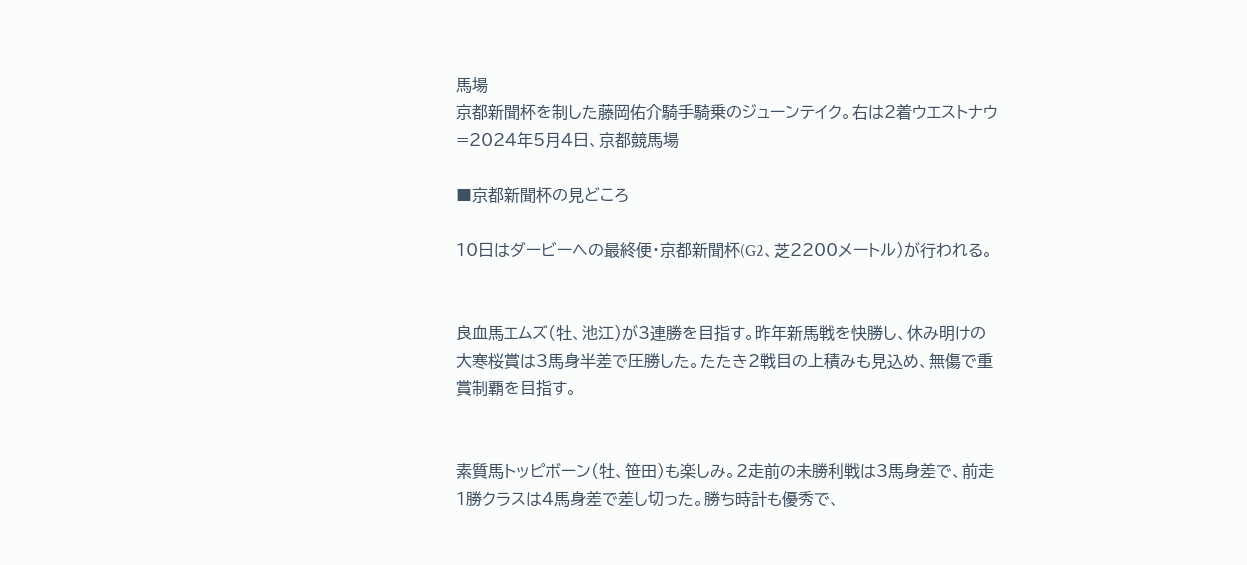馬場
京都新聞杯を制した藤岡佑介騎手騎乗のジューンテイク。右は2着ウエストナウ=2024年5月4日、京都競馬場

■京都新聞杯の見どころ

10日はダービーへの最終便・京都新聞杯(G2、芝2200メートル)が行われる。


良血馬エムズ(牡、池江)が3連勝を目指す。昨年新馬戦を快勝し、休み明けの大寒桜賞は3馬身半差で圧勝した。たたき2戦目の上積みも見込め、無傷で重賞制覇を目指す。


素質馬トッピボーン(牡、笹田)も楽しみ。2走前の未勝利戦は3馬身差で、前走1勝クラスは4馬身差で差し切った。勝ち時計も優秀で、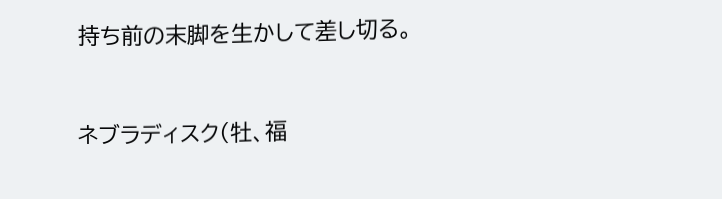持ち前の末脚を生かして差し切る。


ネブラディスク(牡、福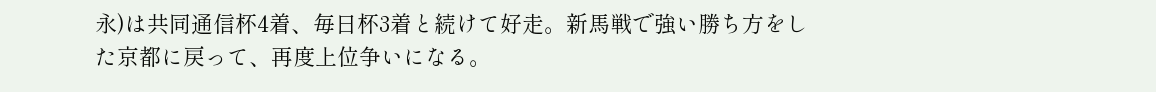永)は共同通信杯4着、毎日杯3着と続けて好走。新馬戦で強い勝ち方をした京都に戻って、再度上位争いになる。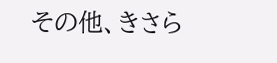その他、きさら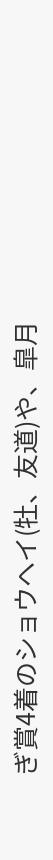ぎ賞4着のショウヘイ(牡、友道)や、皐月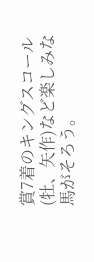賞7着のキングスコール(牡、矢作)など楽しみな馬がそろう。